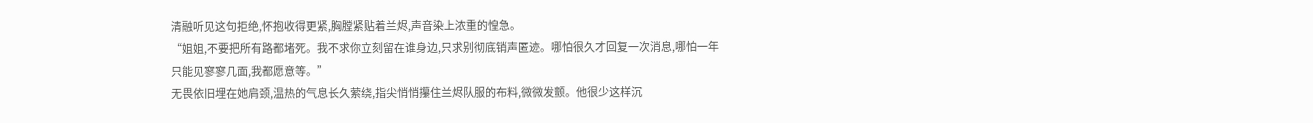清融听见这句拒绝,怀抱收得更紧,胸膛紧贴着兰烬,声音染上浓重的惶急。
“姐姐,不要把所有路都堵死。我不求你立刻留在谁身边,只求别彻底销声匿迹。哪怕很久才回复一次消息,哪怕一年只能见寥寥几面,我都愿意等。”
无畏依旧埋在她肩颈,温热的气息长久萦绕,指尖悄悄攥住兰烬队服的布料,微微发颤。他很少这样沉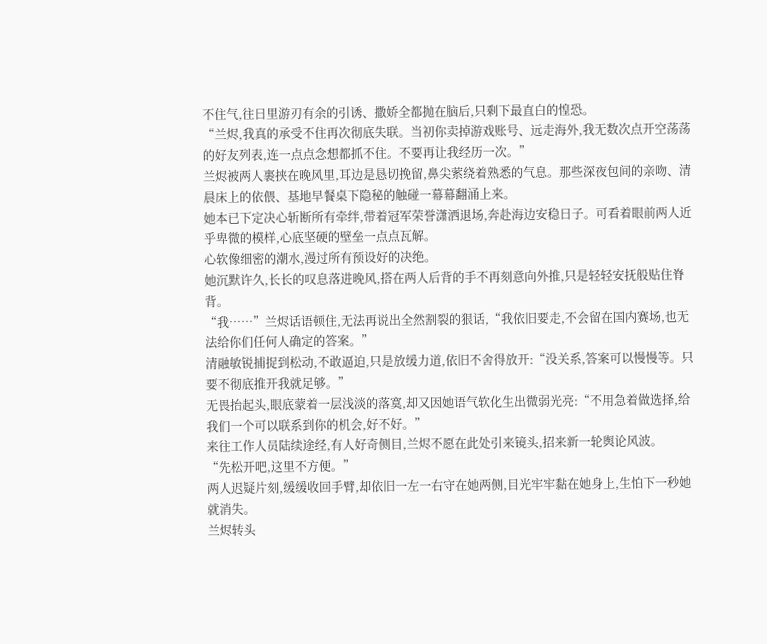不住气,往日里游刃有余的引诱、撒娇全都抛在脑后,只剩下最直白的惶恐。
“兰烬,我真的承受不住再次彻底失联。当初你卖掉游戏账号、远走海外,我无数次点开空荡荡的好友列表,连一点点念想都抓不住。不要再让我经历一次。”
兰烬被两人裹挟在晚风里,耳边是恳切挽留,鼻尖萦绕着熟悉的气息。那些深夜包间的亲吻、清晨床上的依偎、基地早餐桌下隐秘的触碰一幕幕翻涌上来。
她本已下定决心斩断所有牵绊,带着冠军荣誉潇洒退场,奔赴海边安稳日子。可看着眼前两人近乎卑微的模样,心底坚硬的壁垒一点点瓦解。
心软像细密的潮水,漫过所有预设好的决绝。
她沉默许久,长长的叹息落进晚风,搭在两人后背的手不再刻意向外推,只是轻轻安抚般贴住脊背。
“我……”兰烬话语顿住,无法再说出全然割裂的狠话,“我依旧要走,不会留在国内赛场,也无法给你们任何人确定的答案。”
清融敏锐捕捉到松动,不敢逼迫,只是放缓力道,依旧不舍得放开:“没关系,答案可以慢慢等。只要不彻底推开我就足够。”
无畏抬起头,眼底蒙着一层浅淡的落寞,却又因她语气软化生出微弱光亮:“不用急着做选择,给我们一个可以联系到你的机会,好不好。”
来往工作人员陆续途经,有人好奇侧目,兰烬不愿在此处引来镜头,招来新一轮舆论风波。
“先松开吧,这里不方便。”
两人迟疑片刻,缓缓收回手臂,却依旧一左一右守在她两侧,目光牢牢黏在她身上,生怕下一秒她就消失。
兰烬转头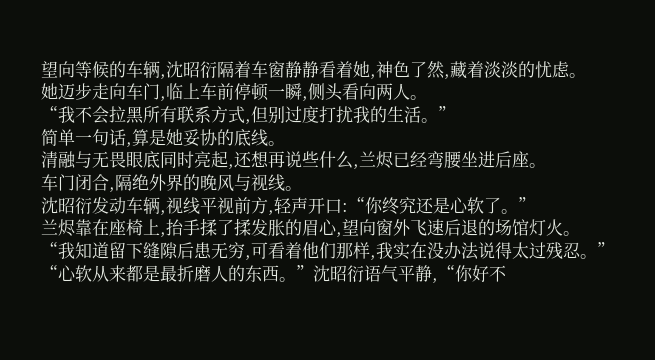望向等候的车辆,沈昭衍隔着车窗静静看着她,神色了然,藏着淡淡的忧虑。
她迈步走向车门,临上车前停顿一瞬,侧头看向两人。
“我不会拉黑所有联系方式,但别过度打扰我的生活。”
简单一句话,算是她妥协的底线。
清融与无畏眼底同时亮起,还想再说些什么,兰烬已经弯腰坐进后座。
车门闭合,隔绝外界的晚风与视线。
沈昭衍发动车辆,视线平视前方,轻声开口:“你终究还是心软了。”
兰烬靠在座椅上,抬手揉了揉发胀的眉心,望向窗外飞速后退的场馆灯火。
“我知道留下缝隙后患无穷,可看着他们那样,我实在没办法说得太过残忍。”
“心软从来都是最折磨人的东西。”沈昭衍语气平静,“你好不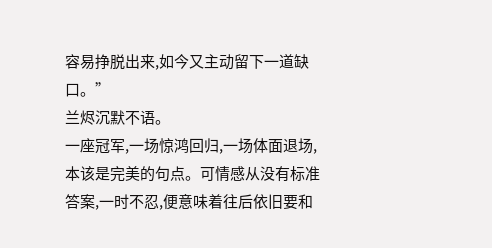容易挣脱出来,如今又主动留下一道缺口。”
兰烬沉默不语。
一座冠军,一场惊鸿回归,一场体面退场,本该是完美的句点。可情感从没有标准答案,一时不忍,便意味着往后依旧要和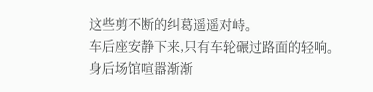这些剪不断的纠葛遥遥对峙。
车后座安静下来,只有车轮碾过路面的轻响。
身后场馆喧嚣渐渐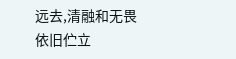远去,清融和无畏依旧伫立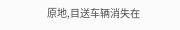原地,目送车辆消失在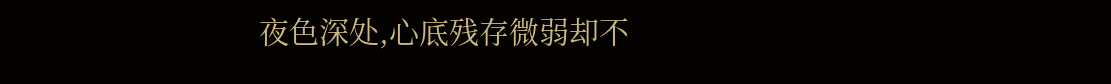夜色深处,心底残存微弱却不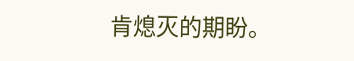肯熄灭的期盼。